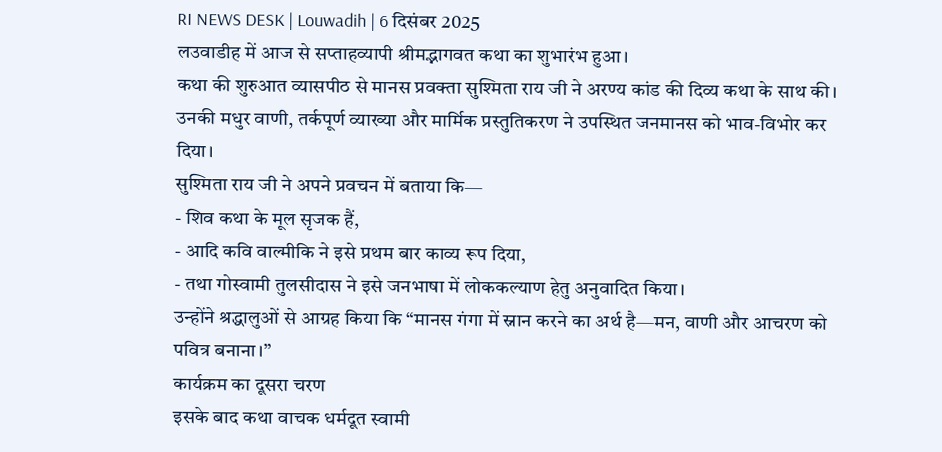RI NEWS DESK | Louwadih | 6 दिसंबर 2025
लउवाडीह में आज से सप्ताहव्यापी श्रीमद्भागवत कथा का शुभारंभ हुआ।
कथा की शुरुआत व्यासपीठ से मानस प्रवक्ता सुश्मिता राय जी ने अरण्य कांड की दिव्य कथा के साथ की। उनकी मधुर वाणी, तर्कपूर्ण व्याख्या और मार्मिक प्रस्तुतिकरण ने उपस्थित जनमानस को भाव-विभोर कर दिया।
सुश्मिता राय जी ने अपने प्रवचन में बताया कि—
- शिव कथा के मूल सृजक हैं,
- आदि कवि वाल्मीकि ने इसे प्रथम बार काव्य रूप दिया,
- तथा गोस्वामी तुलसीदास ने इसे जनभाषा में लोककल्याण हेतु अनुवादित किया।
उन्होंने श्रद्धालुओं से आग्रह किया कि “मानस गंगा में स्नान करने का अर्थ है—मन, वाणी और आचरण को पवित्र बनाना।”
कार्यक्रम का दूसरा चरण
इसके बाद कथा वाचक धर्मदूत स्वामी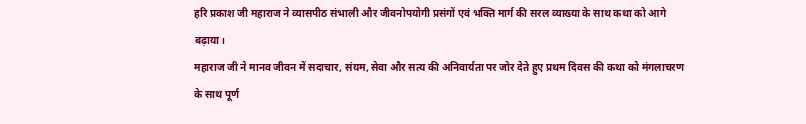हरि प्रकाश जी महाराज ने व्यासपीठ संभाली और जीवनोपयोगी प्रसंगों एवं भक्ति मार्ग की सरल व्याख्या के साथ कथा को आगे बढ़ाया।
महाराज जी ने मानव जीवन में सदाचार, संयम, सेवा और सत्य की अनिवार्यता पर जोर देते हुए प्रथम दिवस की कथा को मंगलाचरण के साथ पूर्ण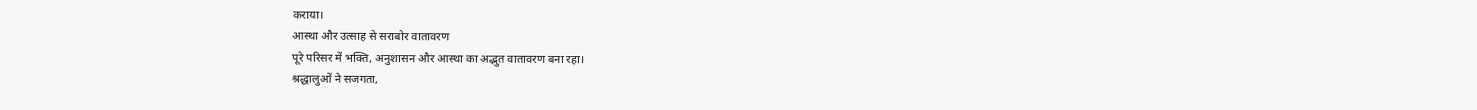कराया।
आस्था और उत्साह से सराबोर वातावरण
पूरे परिसर में भक्ति, अनुशासन और आस्था का अद्भुत वातावरण बना रहा।
श्रद्धालुओं ने सजगता,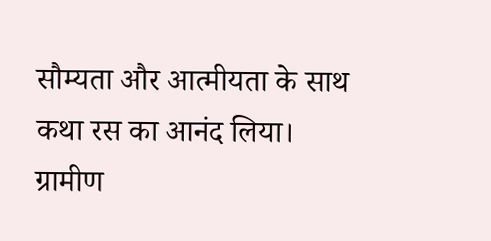सौम्यता और आत्मीयता के साथ कथा रस का आनंद लिया।
ग्रामीण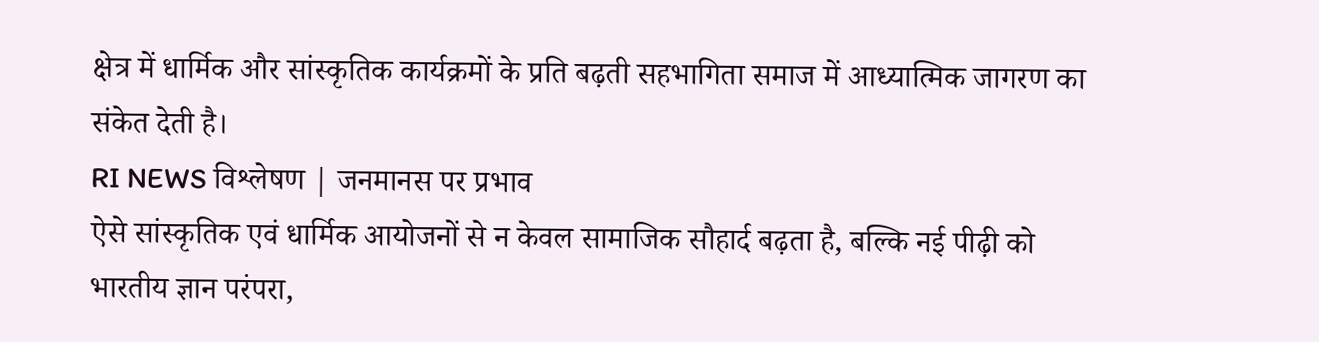क्षेत्र में धार्मिक और सांस्कृतिक कार्यक्रमों के प्रति बढ़ती सहभागिता समाज में आध्यात्मिक जागरण का संकेत देती है।
RI NEWS विश्लेषण | जनमानस पर प्रभाव
ऐसे सांस्कृतिक एवं धार्मिक आयोजनों से न केवल सामाजिक सौहार्द बढ़ता है, बल्कि नई पीढ़ी को भारतीय ज्ञान परंपरा,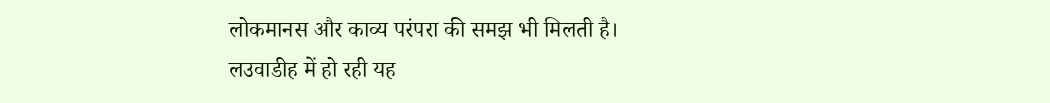लोकमानस और काव्य परंपरा की समझ भी मिलती है।
लउवाडीह में हो रही यह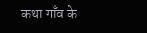कथा गाँव के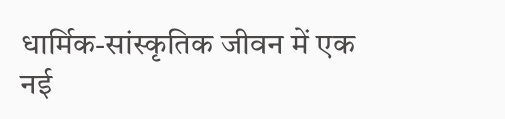धार्मिक-सांस्कृतिक जीवन में एक नई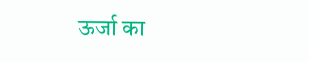ऊर्जा का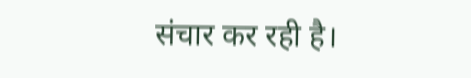संचार कर रही है।